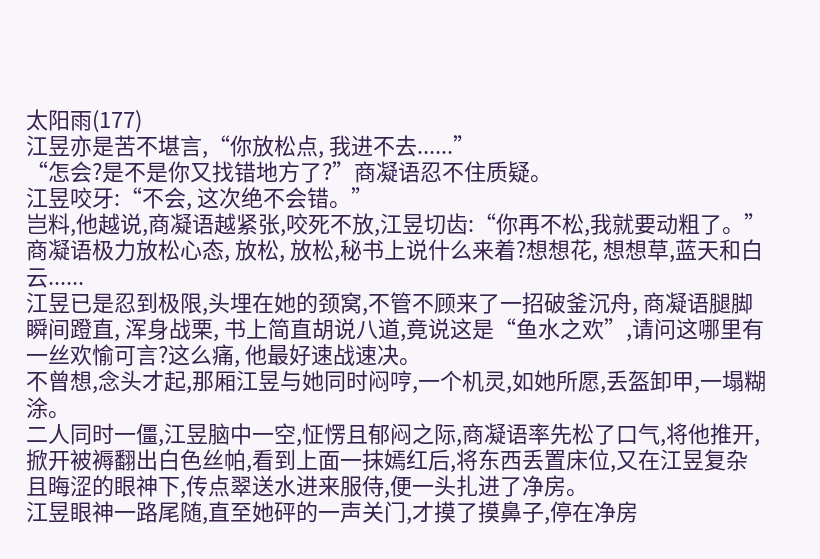太阳雨(177)
江昱亦是苦不堪言,“你放松点, 我进不去......”
“怎会?是不是你又找错地方了?”商凝语忍不住质疑。
江昱咬牙:“不会, 这次绝不会错。”
岂料,他越说,商凝语越紧张,咬死不放,江昱切齿:“你再不松,我就要动粗了。”
商凝语极力放松心态, 放松, 放松,秘书上说什么来着?想想花, 想想草,蓝天和白云......
江昱已是忍到极限,头埋在她的颈窝,不管不顾来了一招破釜沉舟, 商凝语腿脚瞬间蹬直, 浑身战栗, 书上简直胡说八道,竟说这是“鱼水之欢”,请问这哪里有一丝欢愉可言?这么痛, 他最好速战速决。
不曾想,念头才起,那厢江昱与她同时闷哼,一个机灵,如她所愿,丢盔卸甲,一塌糊涂。
二人同时一僵,江昱脑中一空,怔愣且郁闷之际,商凝语率先松了口气,将他推开,掀开被褥翻出白色丝帕,看到上面一抹嫣红后,将东西丢置床位,又在江昱复杂且晦涩的眼神下,传点翠送水进来服侍,便一头扎进了净房。
江昱眼神一路尾随,直至她砰的一声关门,才摸了摸鼻子,停在净房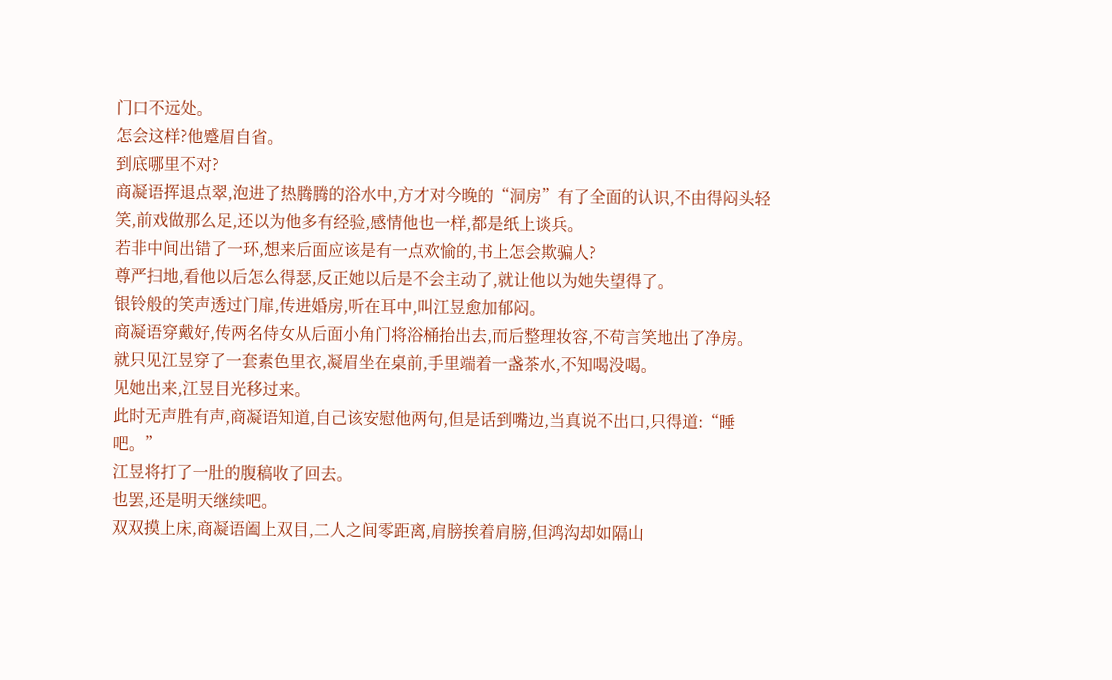门口不远处。
怎会这样?他蹙眉自省。
到底哪里不对?
商凝语挥退点翠,泡进了热腾腾的浴水中,方才对今晚的“洞房”有了全面的认识,不由得闷头轻笑,前戏做那么足,还以为他多有经验,感情他也一样,都是纸上谈兵。
若非中间出错了一环,想来后面应该是有一点欢愉的,书上怎会欺骗人?
尊严扫地,看他以后怎么得瑟,反正她以后是不会主动了,就让他以为她失望得了。
银铃般的笑声透过门扉,传进婚房,听在耳中,叫江昱愈加郁闷。
商凝语穿戴好,传两名侍女从后面小角门将浴桶抬出去,而后整理妆容,不苟言笑地出了净房。
就只见江昱穿了一套素色里衣,凝眉坐在桌前,手里端着一盏茶水,不知喝没喝。
见她出来,江昱目光移过来。
此时无声胜有声,商凝语知道,自己该安慰他两句,但是话到嘴边,当真说不出口,只得道:“睡吧。”
江昱将打了一肚的腹稿收了回去。
也罢,还是明天继续吧。
双双摸上床,商凝语阖上双目,二人之间零距离,肩膀挨着肩膀,但鸿沟却如隔山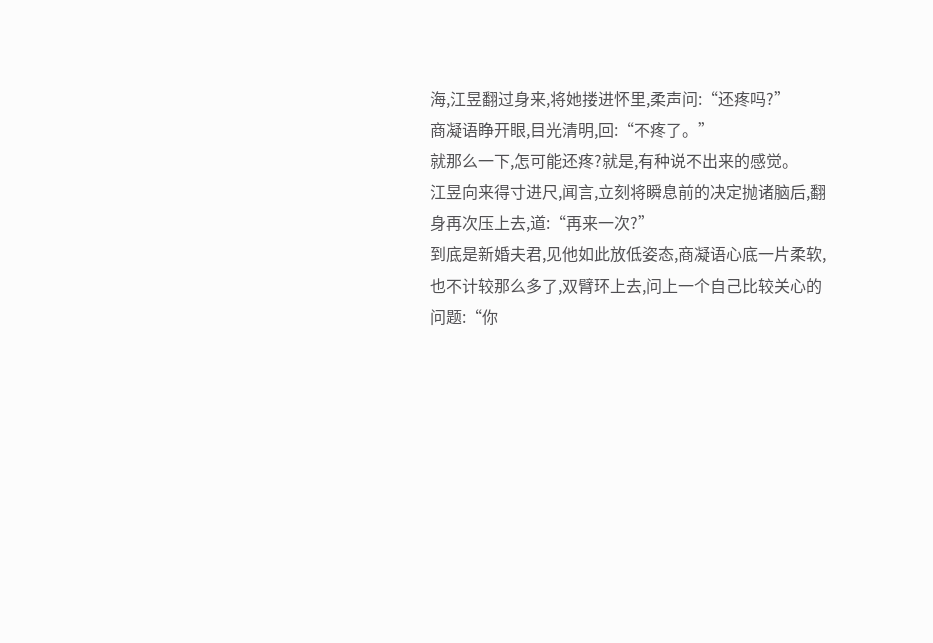海,江昱翻过身来,将她搂进怀里,柔声问:“还疼吗?”
商凝语睁开眼,目光清明,回:“不疼了。”
就那么一下,怎可能还疼?就是,有种说不出来的感觉。
江昱向来得寸进尺,闻言,立刻将瞬息前的决定抛诸脑后,翻身再次压上去,道:“再来一次?”
到底是新婚夫君,见他如此放低姿态,商凝语心底一片柔软,也不计较那么多了,双臂环上去,问上一个自己比较关心的问题:“你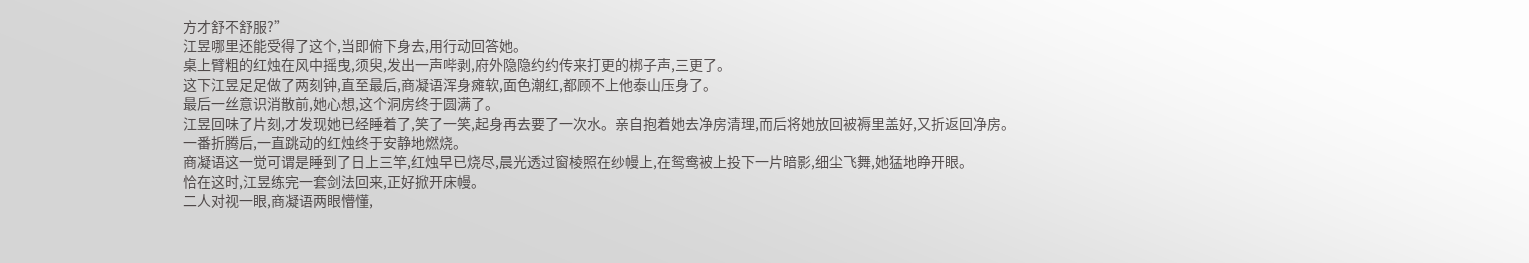方才舒不舒服?”
江昱哪里还能受得了这个,当即俯下身去,用行动回答她。
桌上臂粗的红烛在风中摇曳,须臾,发出一声哔剥,府外隐隐约约传来打更的梆子声,三更了。
这下江昱足足做了两刻钟,直至最后,商凝语浑身瘫软,面色潮红,都顾不上他泰山压身了。
最后一丝意识消散前,她心想,这个洞房终于圆满了。
江昱回味了片刻,才发现她已经睡着了,笑了一笑,起身再去要了一次水。亲自抱着她去净房清理,而后将她放回被褥里盖好,又折返回净房。
一番折腾后,一直跳动的红烛终于安静地燃烧。
商凝语这一觉可谓是睡到了日上三竿,红烛早已烧尽,晨光透过窗棱照在纱幔上,在鸳鸯被上投下一片暗影,细尘飞舞,她猛地睁开眼。
恰在这时,江昱练完一套剑法回来,正好掀开床幔。
二人对视一眼,商凝语两眼懵懂,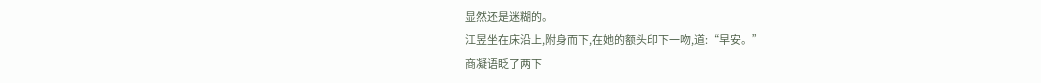显然还是迷糊的。
江昱坐在床沿上,附身而下,在她的额头印下一吻,道:“早安。”
商凝语眨了两下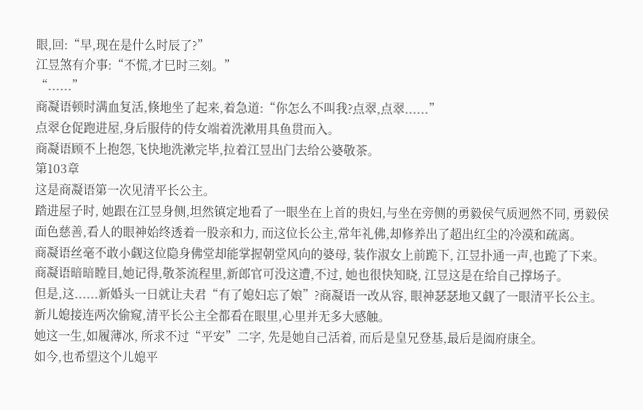眼,回:“早,现在是什么时辰了?”
江昱煞有介事:“不慌,才巳时三刻。”
“......”
商凝语顿时满血复活,倏地坐了起来,着急道:“你怎么不叫我?点翠,点翠......”
点翠仓促跑进屋,身后服侍的侍女端着洗漱用具鱼贯而入。
商凝语顾不上抱怨,飞快地洗漱完毕,拉着江昱出门去给公婆敬茶。
第103章
这是商凝语第一次见清平长公主。
踏进屋子时, 她跟在江昱身侧,坦然镇定地看了一眼坐在上首的贵妇,与坐在旁侧的勇毅侯气质迥然不同, 勇毅侯面色慈善,看人的眼神始终透着一股亲和力, 而这位长公主,常年礼佛,却修养出了超出红尘的冷漠和疏离。
商凝语丝毫不敢小觑这位隐身佛堂却能掌握朝堂风向的婆母, 装作淑女上前跪下, 江昱扑通一声,也跪了下来。
商凝语暗暗瞠目,她记得,敬茶流程里,新郎官可没这遭,不过, 她也很快知晓, 江昱这是在给自己撑场子。
但是,这......新婚头一日就让夫君“有了媳妇忘了娘”?商凝语一改从容, 眼神瑟瑟地又觑了一眼清平长公主。
新儿媳接连两次偷窥,清平长公主全都看在眼里,心里并无多大感触。
她这一生,如履薄冰, 所求不过“平安”二字, 先是她自己活着, 而后是皇兄登基,最后是阖府康全。
如今,也希望这个儿媳平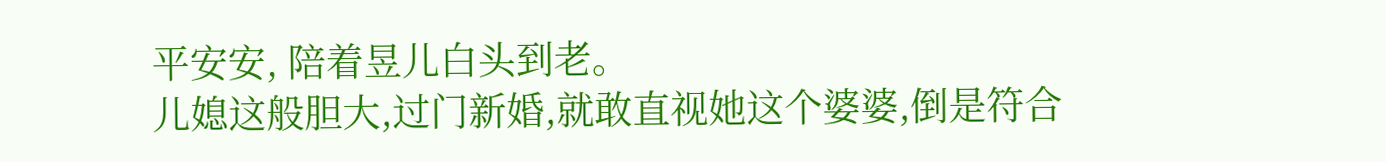平安安, 陪着昱儿白头到老。
儿媳这般胆大,过门新婚,就敢直视她这个婆婆,倒是符合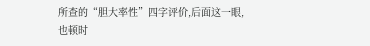所查的“胆大率性”四字评价,后面这一眼,也顿时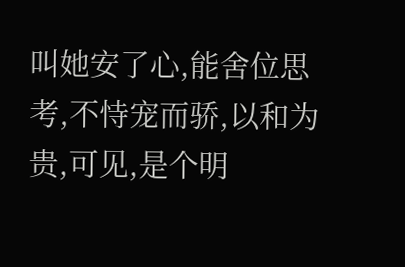叫她安了心,能舍位思考,不恃宠而骄,以和为贵,可见,是个明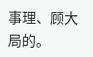事理、顾大局的。